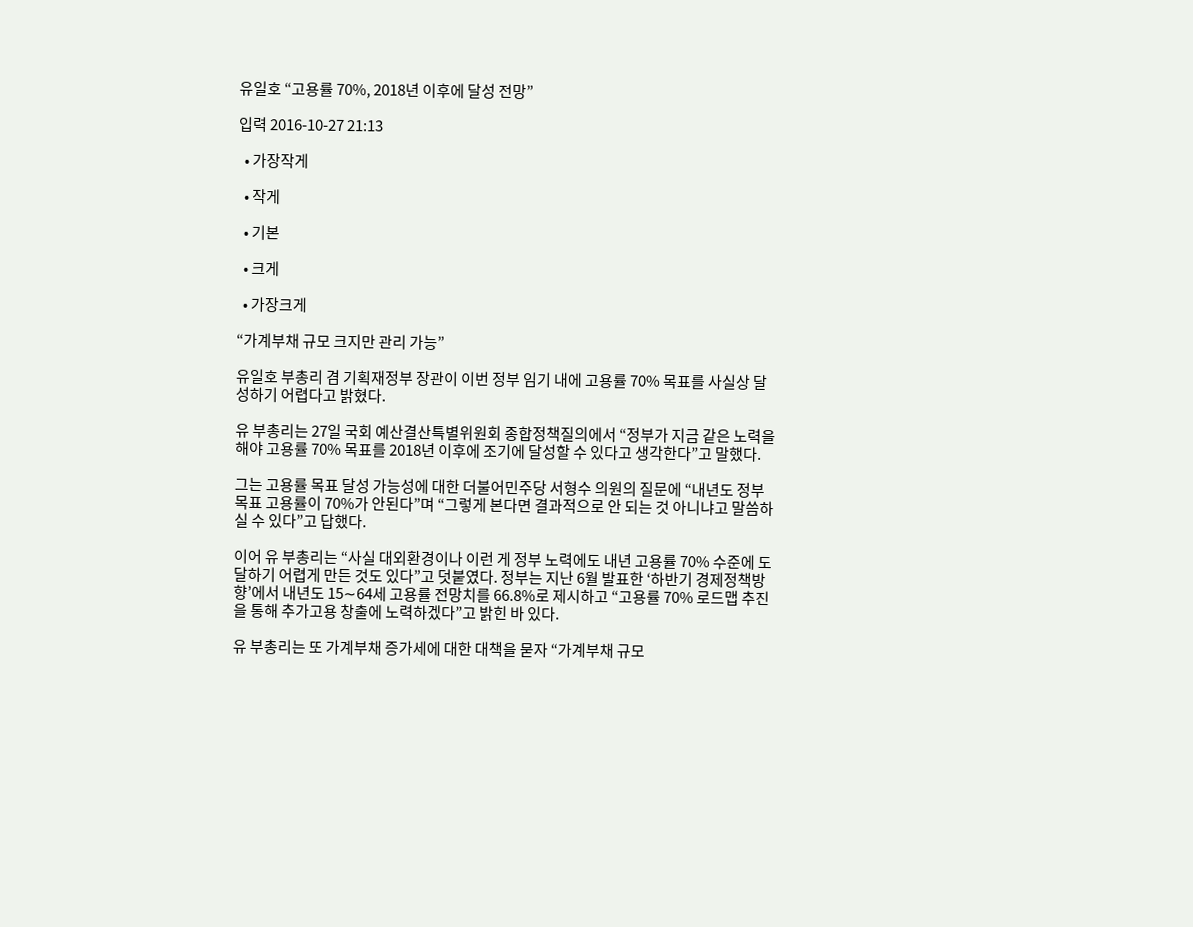유일호 “고용률 70%, 2018년 이후에 달성 전망”

입력 2016-10-27 21:13

  • 가장작게

  • 작게

  • 기본

  • 크게

  • 가장크게

“가계부채 규모 크지만 관리 가능”

유일호 부총리 겸 기획재정부 장관이 이번 정부 임기 내에 고용률 70% 목표를 사실상 달성하기 어렵다고 밝혔다.

유 부총리는 27일 국회 예산결산특별위원회 종합정책질의에서 “정부가 지금 같은 노력을 해야 고용률 70% 목표를 2018년 이후에 조기에 달성할 수 있다고 생각한다”고 말했다.

그는 고용률 목표 달성 가능성에 대한 더불어민주당 서형수 의원의 질문에 “내년도 정부 목표 고용률이 70%가 안된다”며 “그렇게 본다면 결과적으로 안 되는 것 아니냐고 말씀하실 수 있다”고 답했다.

이어 유 부총리는 “사실 대외환경이나 이런 게 정부 노력에도 내년 고용률 70% 수준에 도달하기 어렵게 만든 것도 있다”고 덧붙였다. 정부는 지난 6월 발표한 ‘하반기 경제정책방향’에서 내년도 15∼64세 고용률 전망치를 66.8%로 제시하고 “고용률 70% 로드맵 추진을 통해 추가고용 창출에 노력하겠다”고 밝힌 바 있다.

유 부총리는 또 가계부채 증가세에 대한 대책을 묻자 “가계부채 규모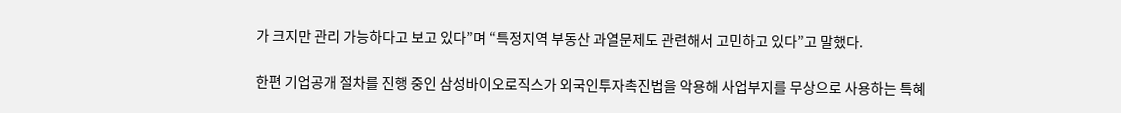가 크지만 관리 가능하다고 보고 있다”며 “특정지역 부동산 과열문제도 관련해서 고민하고 있다”고 말했다.

한편 기업공개 절차를 진행 중인 삼성바이오로직스가 외국인투자촉진법을 악용해 사업부지를 무상으로 사용하는 특혜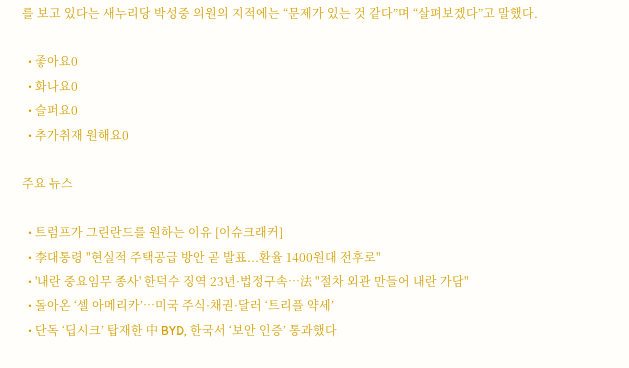를 보고 있다는 새누리당 박성중 의원의 지적에는 “문제가 있는 것 같다”며 “살펴보겠다”고 말했다.

  • 좋아요0
  • 화나요0
  • 슬퍼요0
  • 추가취재 원해요0

주요 뉴스

  • 트럼프가 그린란드를 원하는 이유 [이슈크래커]
  • 李대통령 "현실적 주택공급 방안 곧 발표...환율 1400원대 전후로"
  • '내란 중요임무 종사' 한덕수 징역 23년·법정구속…法 "절차 외관 만들어 내란 가담"
  • 돌아온 ‘셀 아메리카’…미국 주식·채권·달러 ‘트리플 약세’
  • 단독 ‘딥시크’ 탑재한 中 BYD, 한국서 ‘보안 인증’ 통과했다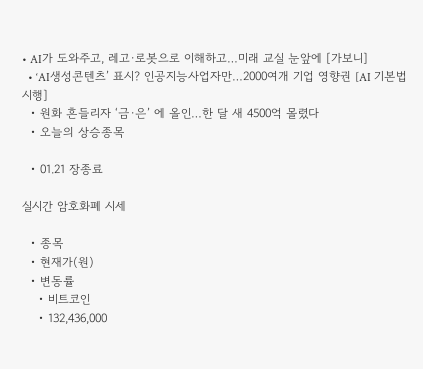• AI가 도와주고, 레고·로봇으로 이해하고…미래 교실 눈앞에 [가보니]
  • ‘AI생성콘텐츠’ 표시? 인공지능사업자만…2000여개 기업 영향권 [AI 기본법 시행]
  • 원화 흔들리자 ‘금·은’ 에 올인…한 달 새 4500억 몰렸다
  • 오늘의 상승종목

  • 01.21 장종료

실시간 암호화폐 시세

  • 종목
  • 현재가(원)
  • 변동률
    • 비트코인
    • 132,436,000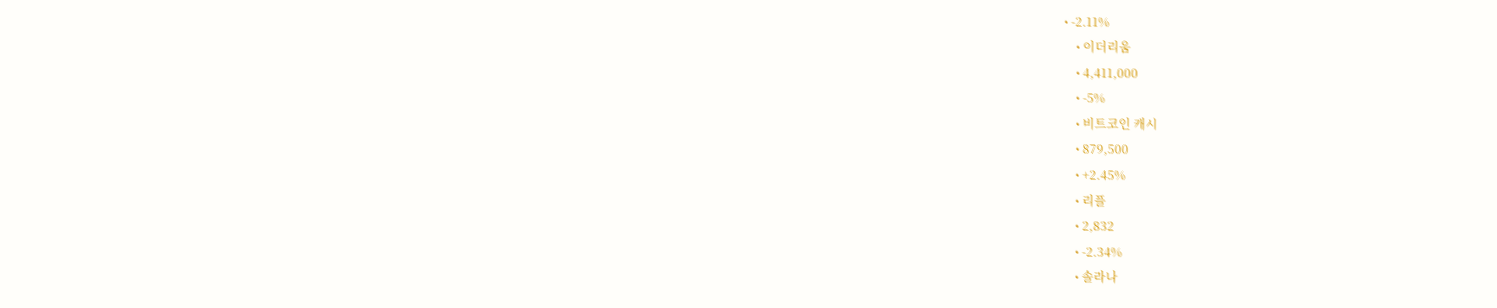• -2.11%
    • 이더리움
    • 4,411,000
    • -5%
    • 비트코인 캐시
    • 879,500
    • +2.45%
    • 리플
    • 2,832
    • -2.34%
    • 솔라나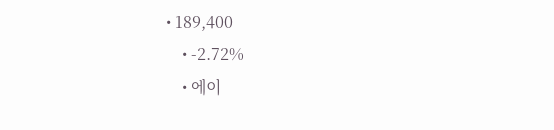• 189,400
    • -2.72%
    • 에이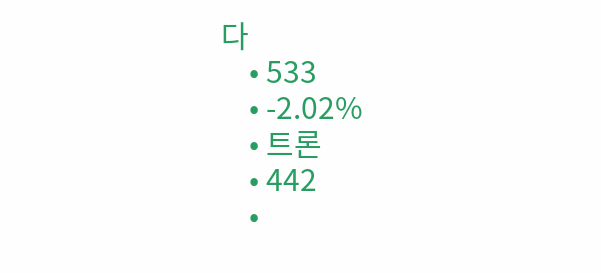다
    • 533
    • -2.02%
    • 트론
    • 442
    •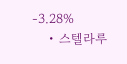-3.28%
    • 스텔라루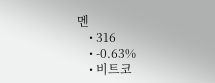멘
    • 316
    • -0.63%
    • 비트코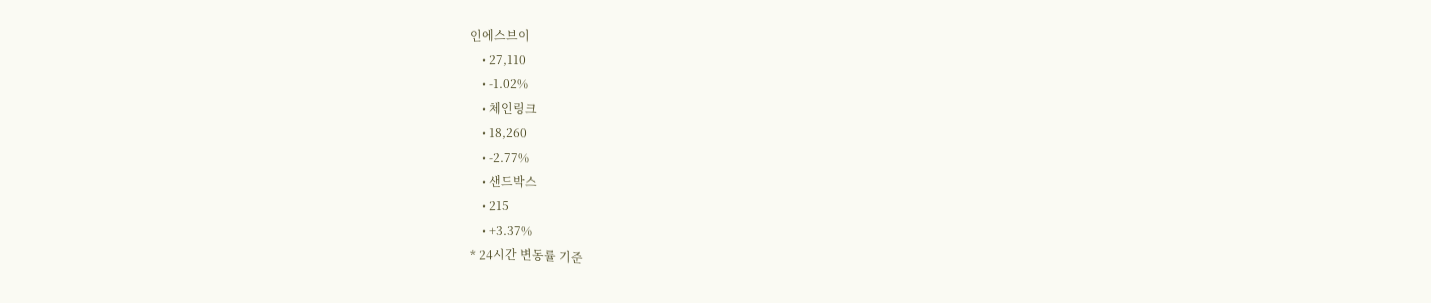인에스브이
    • 27,110
    • -1.02%
    • 체인링크
    • 18,260
    • -2.77%
    • 샌드박스
    • 215
    • +3.37%
* 24시간 변동률 기준